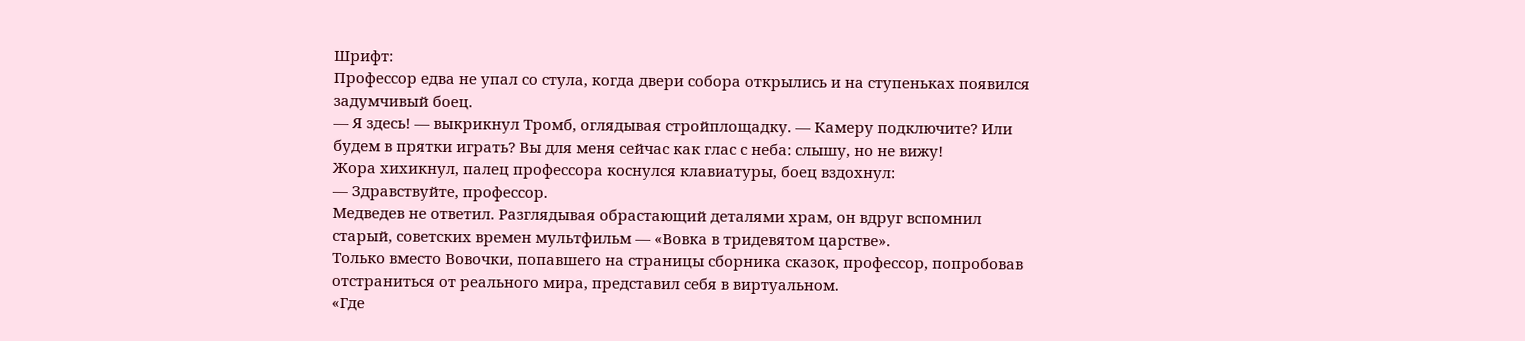Шрифт:
Профессор едва не упал со стула, когда двери собора открылись и на ступеньках появился задумчивый боец.
— Я здесь! — выкрикнул Тромб, оглядывая стройплощадку. — Камеру подключите? Или будем в прятки играть? Вы для меня сейчас как глас с неба: слышу, но не вижу!
Жора хихикнул, палец профессора коснулся клавиатуры, боец вздохнул:
— Здравствуйте, профессор.
Медведев не ответил. Разглядывая обрастающий деталями храм, он вдруг вспомнил старый, советских времен мультфильм — «Вовка в тридевятом царстве».
Только вместо Вовочки, попавшего на страницы сборника сказок, профессор, попробовав отстраниться от реального мира, представил себя в виртуальном.
«Где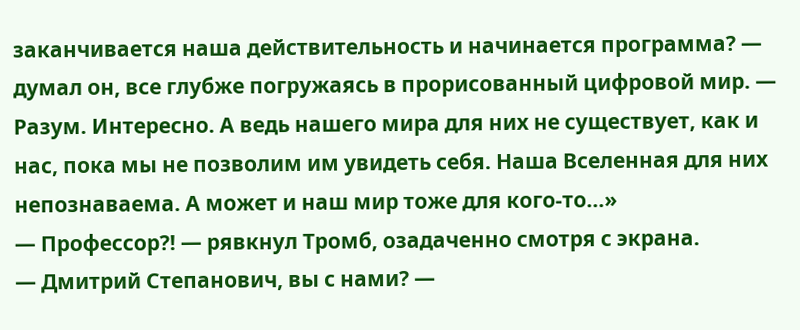заканчивается наша действительность и начинается программа? — думал он, все глубже погружаясь в прорисованный цифровой мир. — Разум. Интересно. А ведь нашего мира для них не существует, как и нас, пока мы не позволим им увидеть себя. Наша Вселенная для них непознаваема. А может и наш мир тоже для кого-то…»
— Профессор?! — рявкнул Тромб, озадаченно смотря с экрана.
— Дмитрий Степанович, вы с нами? —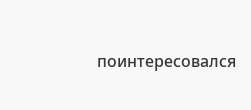поинтересовался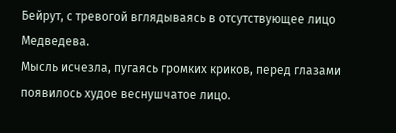Бейрут, с тревогой вглядываясь в отсутствующее лицо Медведева.
Мысль исчезла, пугаясь громких криков, перед глазами появилось худое веснушчатое лицо.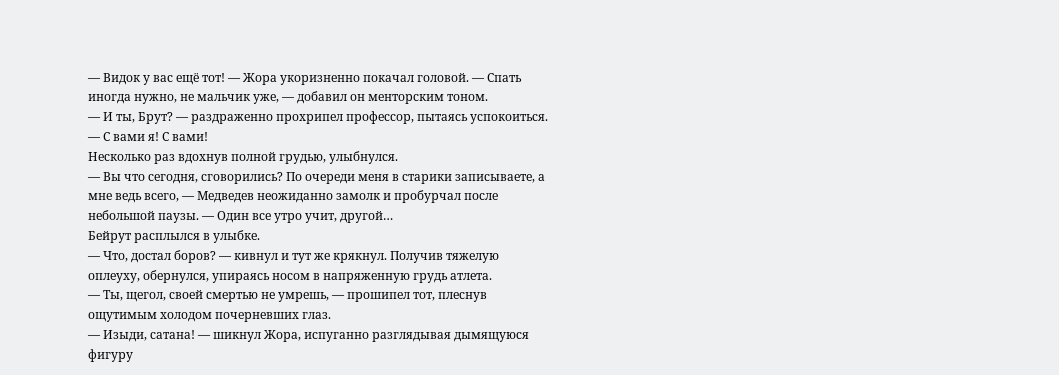— Видок у вас ещё тот! — Жора укоризненно покачал головой. — Спать иногда нужно, не мальчик уже, — добавил он менторским тоном.
— И ты, Брут? — раздраженно прохрипел профессор, пытаясь успокоиться. — С вами я! С вами!
Несколько раз вдохнув полной грудью, улыбнулся.
— Вы что сегодня, сговорились? По очереди меня в старики записываете, а мне ведь всего, — Медведев неожиданно замолк и пробурчал после небольшой паузы. — Один все утро учит, другой…
Бейрут расплылся в улыбке.
— Что, достал боров? — кивнул и тут же крякнул. Получив тяжелую оплеуху, обернулся, упираясь носом в напряженную грудь атлета.
— Ты, щегол, своей смертью не умрешь, — прошипел тот, плеснув ощутимым холодом почерневших глаз.
— Изыди, сатана! — шикнул Жора, испуганно разглядывая дымящуюся фигуру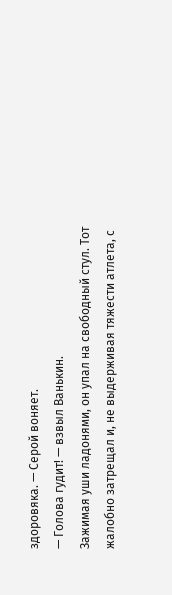здоровяка. — Серой воняет.
— Голова гудит! — взвыл Ванькин.
Зажимая уши ладонями, он упал на свободный стул. Тот жалобно затрещал и, не выдерживая тяжести атлета, с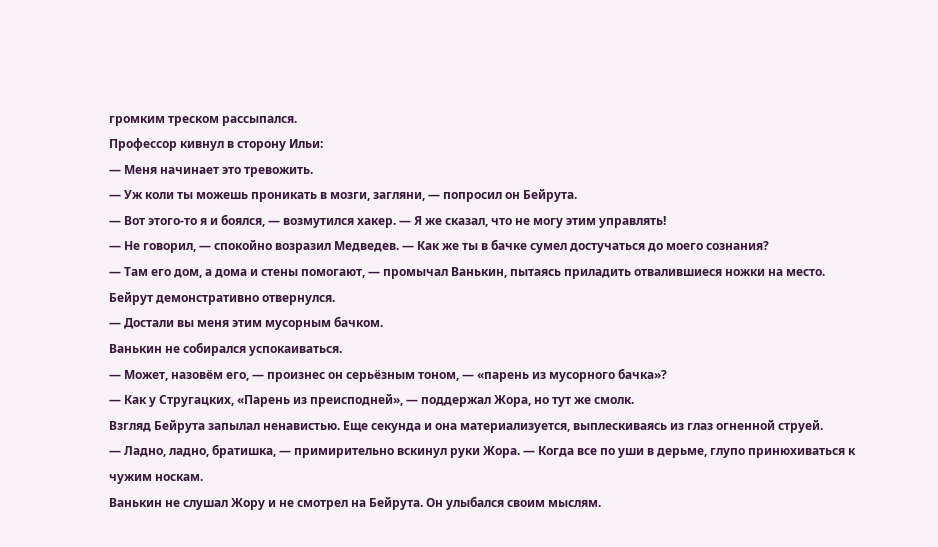громким треском рассыпался.
Профессор кивнул в сторону Ильи:
— Меня начинает это тревожить.
— Уж коли ты можешь проникать в мозги, загляни, — попросил он Бейрута.
— Вот этого-то я и боялся, — возмутился хакер. — Я же сказал, что не могу этим управлять!
— Не говорил, — спокойно возразил Медведев. — Как же ты в бачке сумел достучаться до моего сознания?
— Там его дом, а дома и стены помогают, — промычал Ванькин, пытаясь приладить отвалившиеся ножки на место.
Бейрут демонстративно отвернулся.
— Достали вы меня этим мусорным бачком.
Ванькин не собирался успокаиваться.
— Может, назовём его, — произнес он серьёзным тоном, — «парень из мусорного бачка»?
— Как у Стругацких, «Парень из преисподней», — поддержал Жора, но тут же смолк.
Взгляд Бейрута запылал ненавистью. Еще секунда и она материализуется, выплескиваясь из глаз огненной струей.
— Ладно, ладно, братишка, — примирительно вскинул руки Жора. — Когда все по уши в дерьме, глупо принюхиваться к чужим носкам.
Ванькин не слушал Жору и не смотрел на Бейрута. Он улыбался своим мыслям.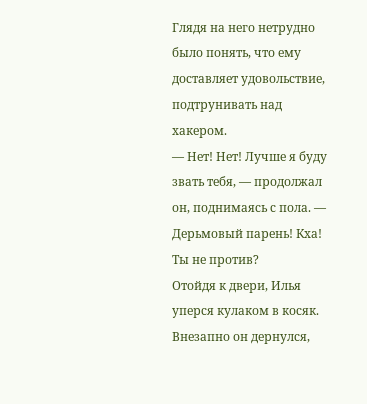Глядя на него нетрудно было понять, что ему доставляет удовольствие, подтрунивать над хакером.
— Нет! Нет! Лучше я буду звать тебя, — продолжал он, поднимаясь с пола. — Дерьмовый парень! Кха! Ты не против?
Отойдя к двери, Илья уперся кулаком в косяк.
Внезапно он дернулся,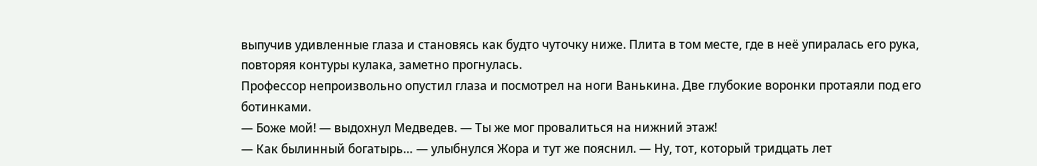выпучив удивленные глаза и становясь как будто чуточку ниже. Плита в том месте, где в неё упиралась его рука, повторяя контуры кулака, заметно прогнулась.
Профессор непроизвольно опустил глаза и посмотрел на ноги Ванькина. Две глубокие воронки протаяли под его ботинками.
— Боже мой! — выдохнул Медведев. — Ты же мог провалиться на нижний этаж!
— Как былинный богатырь… — улыбнулся Жора и тут же пояснил. — Ну, тот, который тридцать лет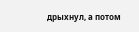дрыхнул, а потом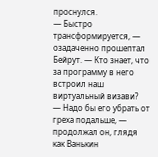проснулся.
— Быстро трансформируется, — озадаченно прошептал Бейрут. — Кто знает, что за программу в него встроил наш виртуальный визави?
— Надо бы его убрать от греха подальше, — продолжал он, глядя как Ванькин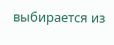выбирается из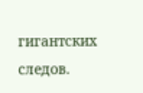гигантских следов.